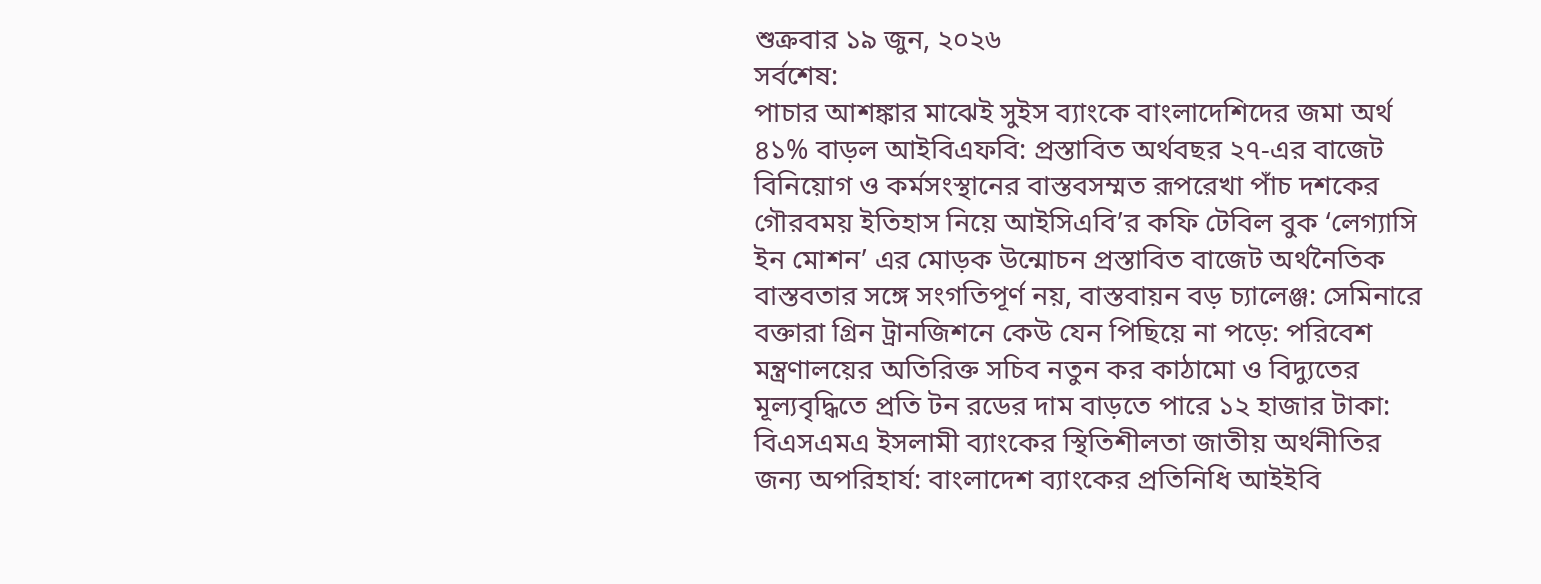শুক্রবার ১৯ জুন, ২০২৬
সর্বশেষ:
পাচার আশঙ্কার মাঝেই সুইস ব্যাংকে বাংলাদেশিদের জমা অর্থ ৪১% বাড়ল আইবিএফবি: প্রস্তাবিত অর্থবছর ২৭-এর বাজেট বিনিয়োগ ও কর্মসংস্থানের বাস্তবসম্মত রূপরেখা পাঁচ দশকের গৌরবময় ইতিহাস নিয়ে আইসিএবি’র কফি টেবিল বুক ‘লেগ্যাসি ইন মোশন’ এর মোড়ক উন্মোচন প্রস্তাবিত বাজেট অর্থনৈতিক বাস্তবতার সঙ্গে সংগতিপূর্ণ নয়, বাস্তবায়ন বড় চ্যালেঞ্জ: সেমিনারে বক্তারা গ্রিন ট্রানজিশনে কেউ যেন পিছিয়ে না পড়ে: পরিবেশ মন্ত্রণালয়ের অতিরিক্ত সচিব নতুন কর কাঠামো ও বিদ্যুতের মূল্যবৃদ্ধিতে প্রতি টন রডের দাম বাড়তে পারে ১২ হাজার টাকা: বিএসএমএ ইসলামী ব্যাংকের স্থিতিশীলতা জাতীয় অর্থনীতির জন্য অপরিহার্য: বাংলাদেশ ব্যাংকের প্রতিনিধি আইইবি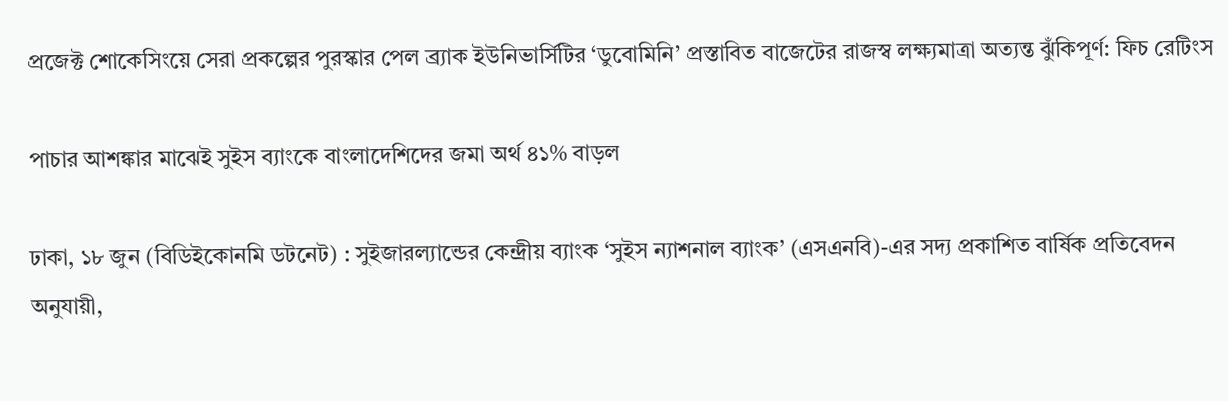প্রজেক্ট শোকেসিংয়ে সেরা প্রকল্পের পুরস্কার পেল ব্র্যাক ইউনিভার্সিটির ‘ডুবোমিনি’ প্রস্তাবিত বাজেটের রাজস্ব লক্ষ্যমাত্রা অত্যন্ত ঝুঁকিপূর্ণ: ফিচ রেটিংস

পাচার আশঙ্কার মাঝেই সুইস ব্যাংকে বাংলাদেশিদের জমা অর্থ ৪১% বাড়ল

ঢাকা, ১৮ জুন (বিডিইকোনমি ডটনেট) : সুইজারল্যান্ডের কেন্দ্রীয় ব্যাংক ‘সুইস ন্যাশনাল ব্যাংক’ (এসএনবি)-এর সদ্য প্রকাশিত বার্ষিক প্রতিবেদন অনুযায়ী,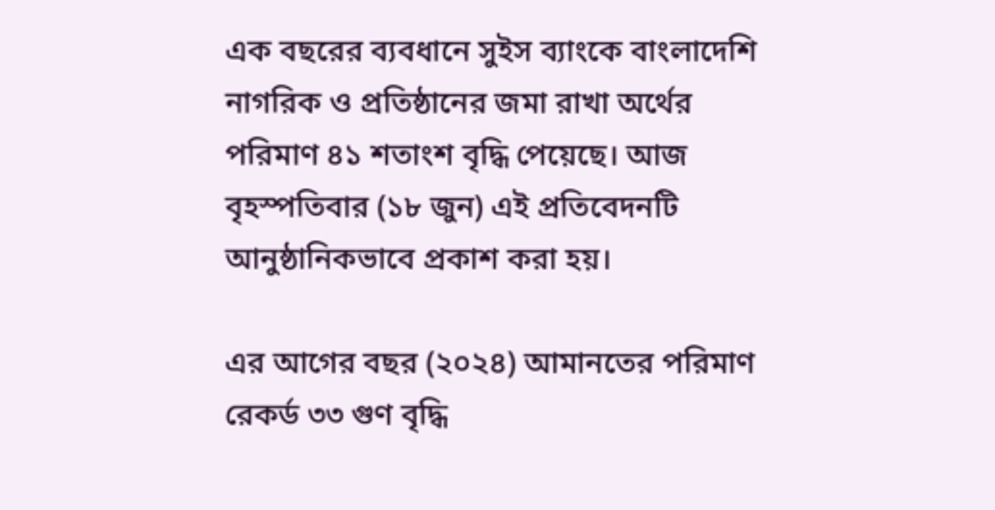এক বছরের ব্যবধানে সুইস ব্যাংকে বাংলাদেশি নাগরিক ও প্রতিষ্ঠানের জমা রাখা অর্থের পরিমাণ ৪১ শতাংশ বৃদ্ধি পেয়েছে। আজ বৃহস্পতিবার (১৮ জুন) এই প্রতিবেদনটি আনুষ্ঠানিকভাবে প্রকাশ করা হয়।

এর আগের বছর (২০২৪) আমানতের পরিমাণ রেকর্ড ৩৩ গুণ বৃদ্ধি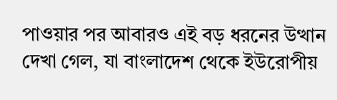পাওয়ার পর আবারও এই বড় ধরনের উত্থান দেখা গেল, যা বাংলাদেশ থেকে ইউরোপীয়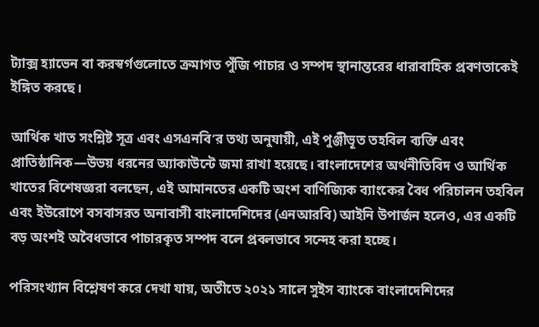ট্যাক্স হ্যাভেন বা করস্বর্গগুলোতে ক্রমাগত পুঁজি পাচার ও সম্পদ স্থানান্তরের ধারাবাহিক প্রবণতাকেই ইঙ্গিত করছে।

আর্থিক খাত সংশ্লিষ্ট সূত্র এবং এসএনবি’র তথ্য অনুযায়ী, এই পুঞ্জীভূত তহবিল ব্যক্তি এবং প্রাতিষ্ঠানিক—উভয় ধরনের অ্যাকাউন্টে জমা রাখা হয়েছে। বাংলাদেশের অর্থনীতিবিদ ও আর্থিক খাতের বিশেষজ্ঞরা বলছেন, এই আমানতের একটি অংশ বাণিজ্যিক ব্যাংকের বৈধ পরিচালন তহবিল এবং ইউরোপে বসবাসরত অনাবাসী বাংলাদেশিদের (এনআরবি) আইনি উপার্জন হলেও, এর একটি বড় অংশই অবৈধভাবে পাচারকৃত সম্পদ বলে প্রবলভাবে সন্দেহ করা হচ্ছে।

পরিসংখ্যান বিশ্লেষণ করে দেখা যায়, অতীতে ২০২১ সালে সুইস ব্যাংকে বাংলাদেশিদের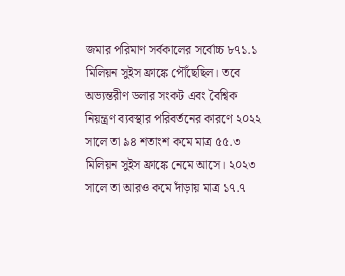জমার পরিমাণ সর্বকালের সর্বোচ্চ ৮৭১.১ মিলিয়ন সুইস ফ্রাঙ্কে পৌঁছেছিল। তবে অভ্যন্তরীণ ডলার সংকট এবং বৈশ্বিক নিয়ন্ত্রণ ব্যবস্থার পরিবর্তনের কারণে ২০২২ সালে তা ৯৪ শতাংশ কমে মাত্র ৫৫.৩ মিলিয়ন সুইস ফ্রাঙ্কে নেমে আসে। ২০২৩ সালে তা আরও কমে দাঁড়ায় মাত্র ১৭.৭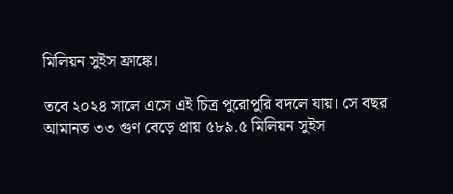মিলিয়ন সুইস ফ্রাঙ্কে।

তবে ২০২৪ সালে এসে এই চিত্র পুরোপুরি বদলে যায়। সে বছর আমানত ৩৩ গুণ বেড়ে প্রায় ৫৮৯.৫ মিলিয়ন সুইস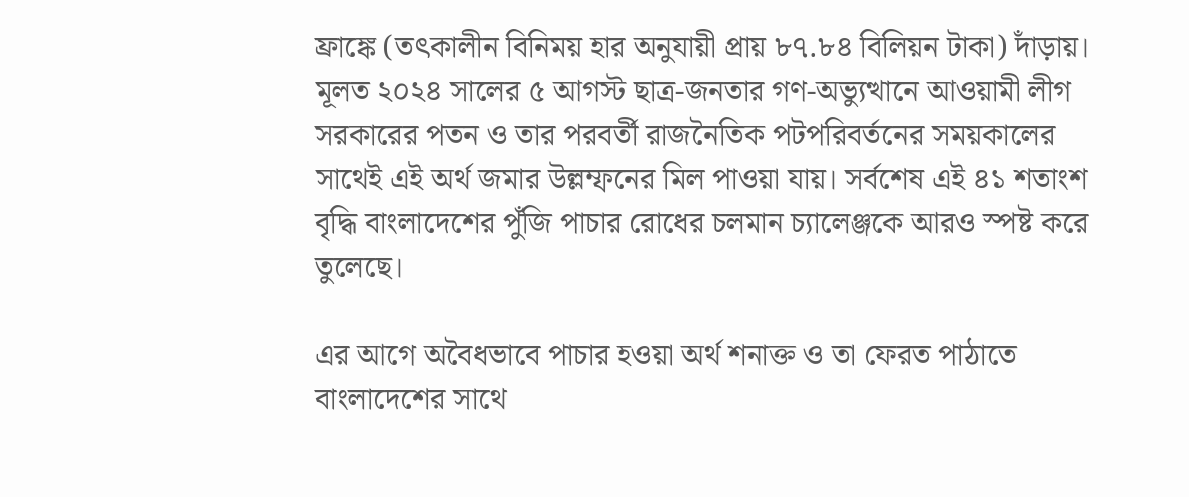ফ্রাঙ্কে (তৎকালীন বিনিময় হার অনুযায়ী প্রায় ৮৭.৮৪ বিলিয়ন টাকা) দাঁড়ায়। মূলত ২০২৪ সালের ৫ আগস্ট ছাত্র-জনতার গণ-অভ্যুত্থানে আওয়ামী লীগ সরকারের পতন ও তার পরবর্তী রাজনৈতিক পটপরিবর্তনের সময়কালের সাথেই এই অর্থ জমার উল্লম্ফনের মিল পাওয়া যায়। সর্বশেষ এই ৪১ শতাংশ বৃদ্ধি বাংলাদেশের পুঁজি পাচার রোধের চলমান চ্যালেঞ্জকে আরও স্পষ্ট করে তুলেছে।

এর আগে অবৈধভাবে পাচার হওয়া অর্থ শনাক্ত ও তা ফেরত পাঠাতে বাংলাদেশের সাথে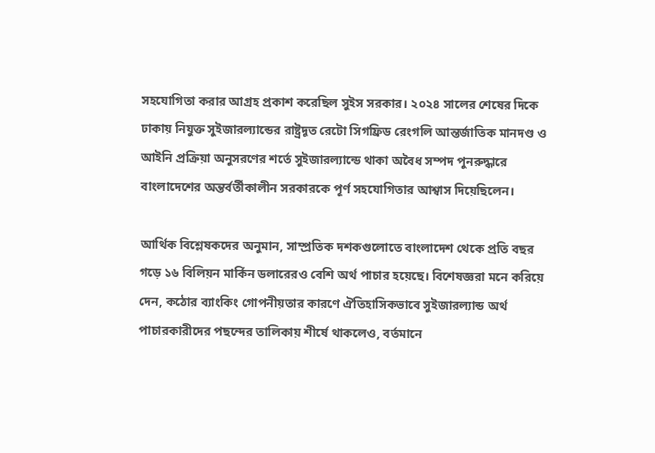সহযোগিতা করার আগ্রহ প্রকাশ করেছিল সুইস সরকার। ২০২৪ সালের শেষের দিকে ঢাকায় নিযুক্ত সুইজারল্যান্ডের রাষ্ট্রদূত রেটো সিগফ্রিড রেংগলি আন্তর্জাতিক মানদণ্ড ও আইনি প্রক্রিয়া অনুসরণের শর্তে সুইজারল্যান্ডে থাকা অবৈধ সম্পদ পুনরুদ্ধারে বাংলাদেশের অন্তর্বর্তীকালীন সরকারকে পূর্ণ সহযোগিতার আশ্বাস দিয়েছিলেন।

আর্থিক বিশ্লেষকদের অনুমান, সাম্প্রতিক দশকগুলোতে বাংলাদেশ থেকে প্রতি বছর গড়ে ১৬ বিলিয়ন মার্কিন ডলারেরও বেশি অর্থ পাচার হয়েছে। বিশেষজ্ঞরা মনে করিয়ে দেন, কঠোর ব্যাংকিং গোপনীয়তার কারণে ঐতিহাসিকভাবে সুইজারল্যান্ড অর্থ পাচারকারীদের পছন্দের তালিকায় শীর্ষে থাকলেও, বর্তমানে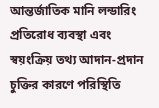আন্তর্জাতিক মানি লন্ডারিং প্রতিরোধ ব্যবস্থা এবং স্বয়ংক্রিয় তথ্য আদান-প্রদান চুক্তির কারণে পরিস্থিতি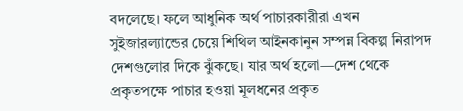বদলেছে। ফলে আধুনিক অর্থ পাচারকারীরা এখন সুইজারল্যান্ডের চেয়ে শিথিল আইনকানুন সম্পন্ন বিকল্প নিরাপদ দেশগুলোর দিকে ঝুঁকছে। যার অর্থ হলো—দেশ থেকে প্রকৃতপক্ষে পাচার হওয়া মূলধনের প্রকৃত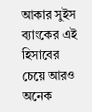আকার সুইস ব্যাংকের এই হিসাবের চেয়ে আরও অনেক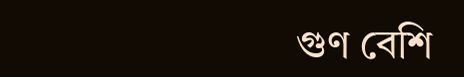গুণ বেশি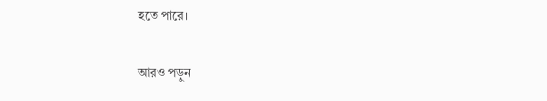হতে পারে।

আরও পড়ুন